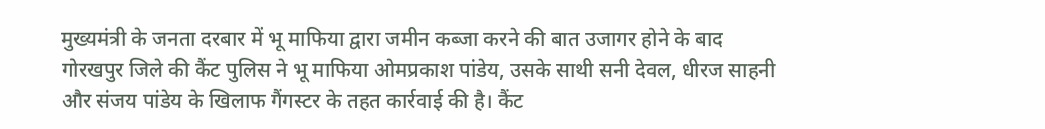मुख्यमंत्री के जनता दरबार में भू माफिया द्वारा जमीन कब्जा करने की बात उजागर होने के बाद गोरखपुर जिले की कैंट पुलिस ने भू माफिया ओमप्रकाश पांडेय, उसके साथी सनी देवल, धीरज साहनी और संजय पांडेय के खिलाफ गैंगस्टर के तहत कार्रवाई की है। कैंट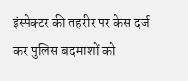इंस्पेक्टर की तहरीर पर केस दर्ज कर पुलिस बदमाशों को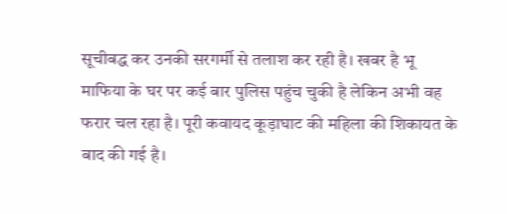सूचीबद्ध कर उनकी सरगर्मी से तलाश कर रही है। खबर है भू माफिया के घर पर कई बार पुलिस पहुंच चुकी है लेकिन अभी वह फरार चल रहा है। पूरी कवायद कूड़ाघाट की महिला की शिकायत के बाद की गई है।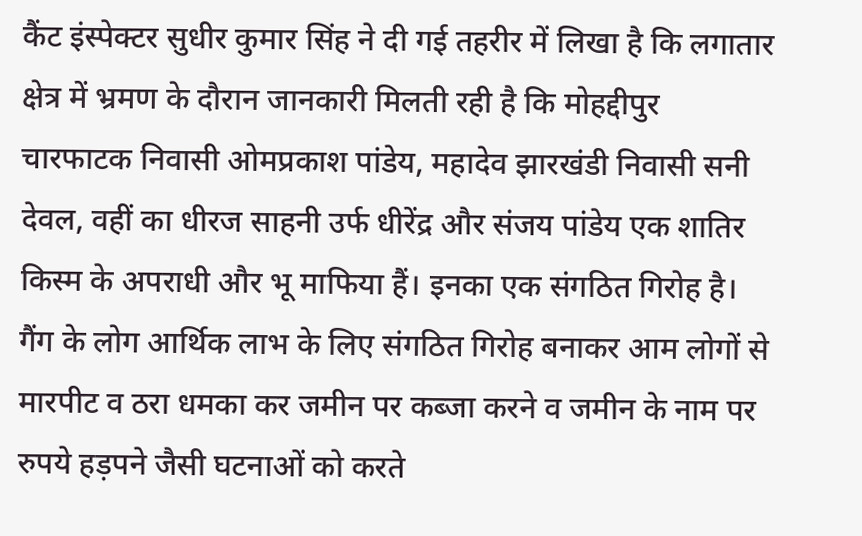कैंट इंस्पेक्टर सुधीर कुमार सिंह ने दी गई तहरीर में लिखा है कि लगातार क्षेत्र में भ्रमण के दौरान जानकारी मिलती रही है कि मोहद्दीपुर चारफाटक निवासी ओमप्रकाश पांडेय, महादेव झारखंडी निवासी सनी देवल, वहीं का धीरज साहनी उर्फ धीरेंद्र और संजय पांडेय एक शातिर किस्म के अपराधी और भू माफिया हैं। इनका एक संगठित गिरोह है।
गैंग के लोग आर्थिक लाभ के लिए संगठित गिरोह बनाकर आम लोगों से मारपीट व ठरा धमका कर जमीन पर कब्जा करने व जमीन के नाम पर रुपये हड़पने जैसी घटनाओं को करते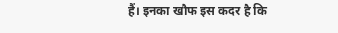हैं। इनका खौफ इस कदर है कि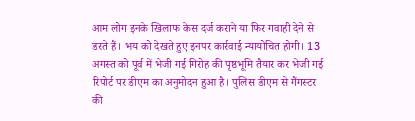आम लोग इनके खिलाफ केस दर्ज कराने या फिर गवाही देने से डरते हैं। भय को देखते हुए इनपर कार्रवाई न्यायोचित होगी। 13 अगस्त को पूर्व में भेजी गई गिरोह की पृष्ठभूमि तैयार कर भेजी गई रिपोर्ट पर डीएम का अनुमोदन हुआ है। पुलिस डीएम से गैंगस्टर की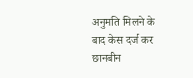अनुमति मिलने के बाद केस दर्ज कर छानबीन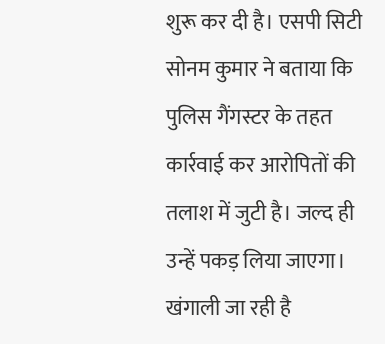शुरू कर दी है। एसपी सिटी सोनम कुमार ने बताया कि पुलिस गैंगस्टर के तहत कार्रवाई कर आरोपितों की तलाश में जुटी है। जल्द ही उन्हें पकड़ लिया जाएगा।
खंगाली जा रही है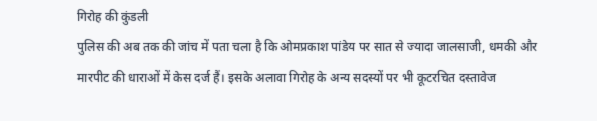गिरोह की कुंडली
पुलिस की अब तक की जांच में पता चला है कि ओमप्रकाश पांडेय पर सात से ज्यादा जालसाजी, धमकी और मारपीट की धाराओं में केस दर्ज हैं। इसके अलावा गिरोह के अन्य सदस्यों पर भी कूटरचित दस्तावेज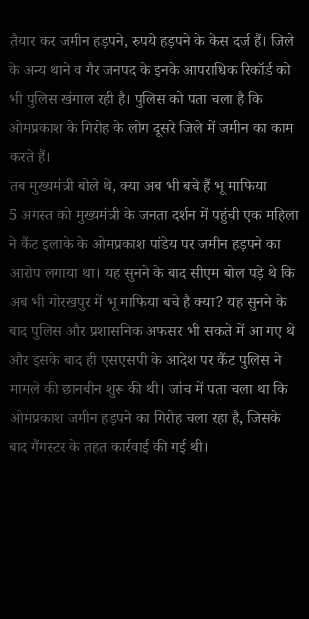तैयार कर जमीन हड़पने, रुपये हड़पने के केस दर्ज हैं। जिले के अन्य थाने व गैर जनपद के इनके आपराधिक रिकॉर्ड को भी पुलिस खंगाल रही है। पुलिस को पता चला है कि ओमप्रकाश के गिरोह के लोग दूसरे जिले में जमीन का काम करते हैं।
तब मुख्यमंत्री बोले थे, क्या अब भी बचे हैं भू माफिया
5 अगस्त को मुख्यमंत्री के जनता दर्शन में पहुंची एक महिला ने कैंट इलाके के ओमप्रकाश पांडेय पर जमीन हड़पने का आरोप लगाया था। यह सुनने के बाद सीएम बोल पड़े थे कि अब भी गोरखपुर में भू माफिया बचे है क्या? यह सुनने के बाद पुलिस और प्रशासनिक अफसर भी सकते में आ गए थे और इसके बाद ही एसएसपी के आदेश पर कैंट पुलिस ने मामले की छानबीन शुरू की थी। जांच में पता चला था कि ओमप्रकाश जमीन हड़पने का गिरोह चला रहा है, जिसके बाद गैंगस्टर के तहत कार्रवाई की गई थी।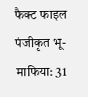फैक्ट फाइल
पंजीकृत भू-माफिया: 31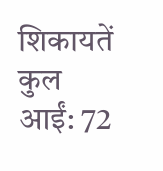शिकायतें कुल आईं: 72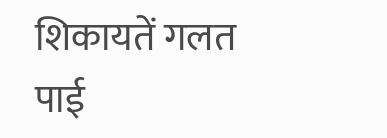शिकायतें गलत पाई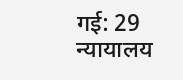गई: 29
न्यायालय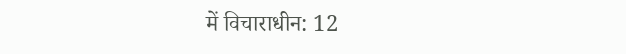में विचाराधीन: 12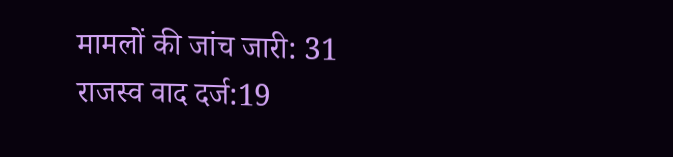मामलों की जांच जारी: 31
राजस्व वाद दर्ज:19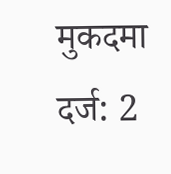मुकदमा दर्ज: 2